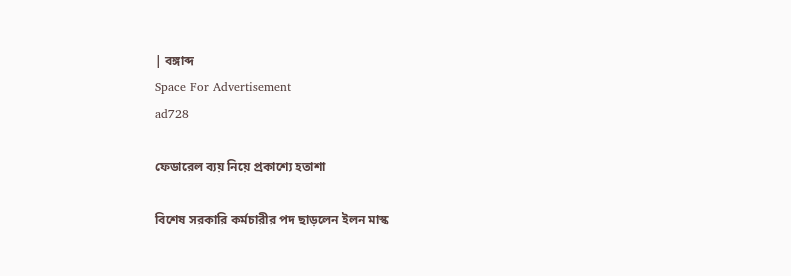| বঙ্গাব্দ
Space For Advertisement
ad728

ফেডারেল ব্যয় নিয়ে প্রকাশ্যে হতাশা

বিশেষ সরকারি কর্মচারীর পদ ছাড়লেন ইলন মাস্ক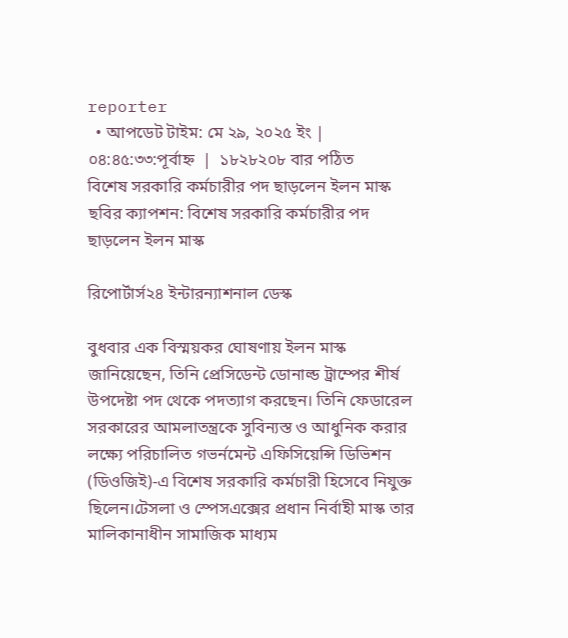reporter
  • আপডেট টাইম: মে ২৯, ২০২৫ ইং | ০৪:৪৫:৩৩:পূর্বাহ্ন  |  ১৮২৮২০৮ বার পঠিত
বিশেষ সরকারি কর্মচারীর পদ ছাড়লেন ইলন মাস্ক
ছবির ক্যাপশন: বিশেষ সরকারি কর্মচারীর পদ ছাড়লেন ইলন মাস্ক

রিপোর্টার্স২৪ ইন্টারন্যাশনাল ডেস্ক

বুধবার এক বিস্ময়কর ঘোষণায় ইলন মাস্ক জানিয়েছেন, তিনি প্রেসিডেন্ট ডোনাল্ড ট্রাম্পের শীর্ষ উপদেষ্টা পদ থেকে পদত্যাগ করছেন। তিনি ফেডারেল সরকারের আমলাতন্ত্রকে সুবিন্যস্ত ও আধুনিক করার লক্ষ্যে পরিচালিত গভর্নমেন্ট এফিসিয়েন্সি ডিভিশন (ডিওজিই)-এ বিশেষ সরকারি কর্মচারী হিসেবে নিযুক্ত ছিলেন।টেসলা ও স্পেসএক্সের প্রধান নির্বাহী মাস্ক তার মালিকানাধীন সামাজিক মাধ্যম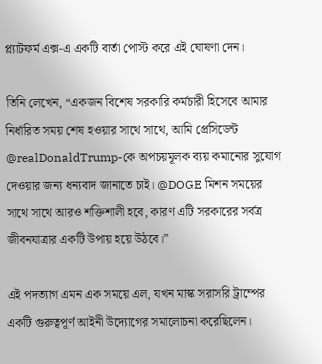প্ল্যাটফর্ম এক্স-এ একটি বার্তা পোস্ট করে এই ঘোষণা দেন।

তিনি লেখেন, “একজন বিশেষ সরকারি কর্মচারী হিসেবে আমার নির্ধারিত সময় শেষ হওয়ার সাথে সাথে, আমি প্রেসিডেন্ট @realDonaldTrump-কে অপচয়মূলক ব্যয় কমানোর সুযোগ দেওয়ার জন্য ধন্যবাদ জানাতে চাই। @DOGE মিশন সময়ের সাথে সাথে আরও শক্তিশালী হবে, কারণ এটি সরকারের সর্বত্র জীবনযাত্রার একটি উপায় হয়ে উঠবে।”

এই পদত্যাগ এমন এক সময়ে এল, যখন মাস্ক সরাসরি ট্রাম্পের একটি গুরুত্বপূর্ণ আইনী উদ্যোগের সমালোচনা করেছিলেন।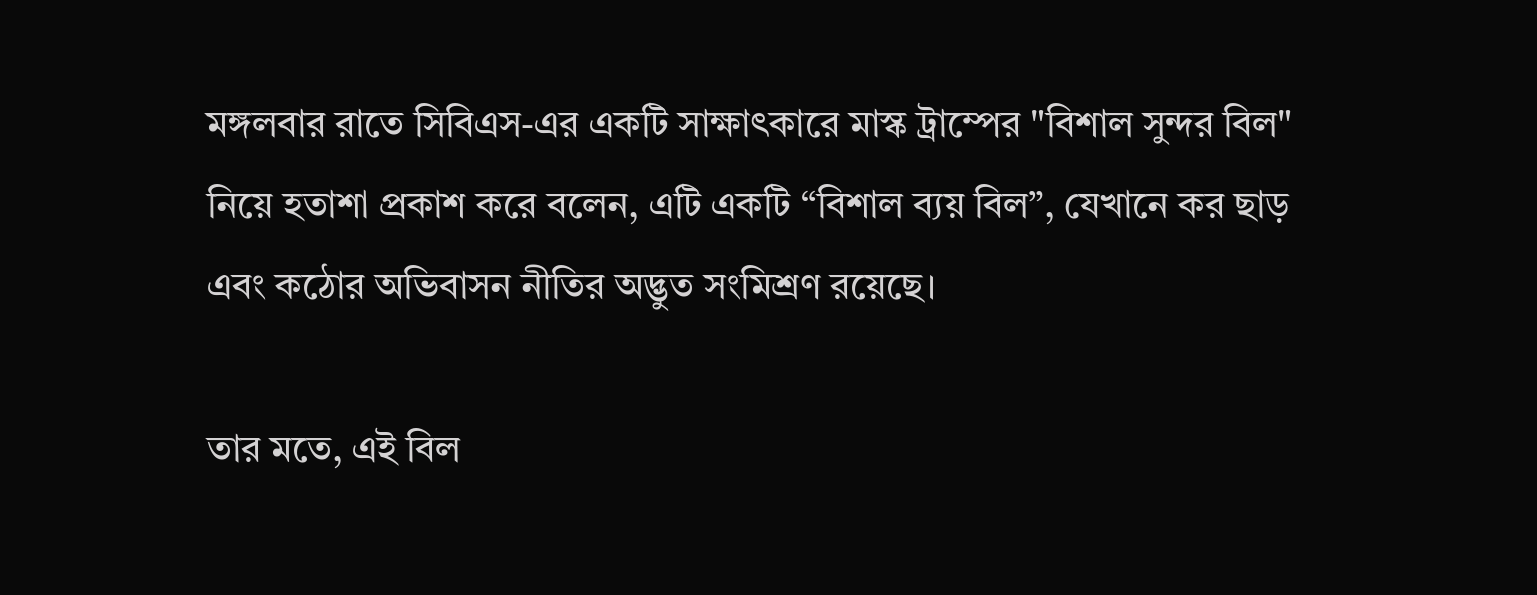মঙ্গলবার রাতে সিবিএস-এর একটি সাক্ষাৎকারে মাস্ক ট্রাম্পের "বিশাল সুন্দর বিল" নিয়ে হতাশা প্রকাশ করে বলেন, এটি একটি “বিশাল ব্যয় বিল”, যেখানে কর ছাড় এবং কঠোর অভিবাসন নীতির অদ্ভুত সংমিশ্রণ রয়েছে।

তার মতে, এই বিল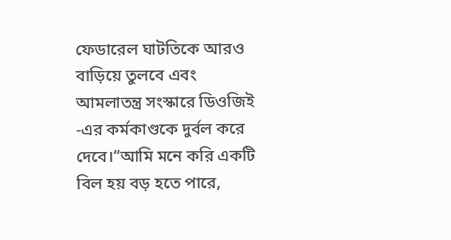ফেডারেল ঘাটতিকে আরও বাড়িয়ে তুলবে এবং আমলাতন্ত্র সংস্কারে ডিওজিই -এর কর্মকাণ্ডকে দুর্বল করে দেবে।“আমি মনে করি একটি বিল হয় বড় হতে পারে,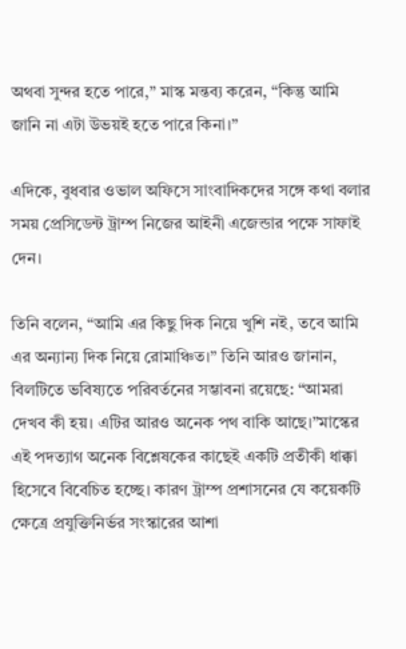অথবা সুন্দর হতে পারে,” মাস্ক মন্তব্য করেন, “কিন্তু আমি জানি না এটা উভয়ই হতে পারে কিনা।”

এদিকে, বুধবার ওভাল অফিসে সাংবাদিকদের সঙ্গে কথা বলার সময় প্রেসিডেন্ট ট্রাম্প নিজের আইনী এজেন্ডার পক্ষে সাফাই দেন।

তিনি বলেন, “আমি এর কিছু দিক নিয়ে খুশি নই, তবে আমি এর অন্যান্য দিক নিয়ে রোমাঞ্চিত।” তিনি আরও জানান, বিলটিতে ভবিষ্যতে পরিবর্তনের সম্ভাবনা রয়েছে: “আমরা দেখব কী হয়। এটির আরও অনেক পথ বাকি আছে।”মাস্কের এই পদত্যাগ অনেক বিশ্লেষকের কাছেই একটি প্রতীকী ধাক্কা হিসেবে বিবেচিত হচ্ছে। কারণ ট্রাম্প প্রশাসনের যে কয়েকটি ক্ষেত্রে প্রযুক্তিনির্ভর সংস্কারের আশা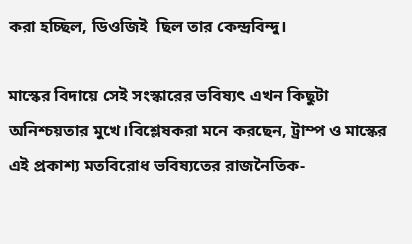করা হচ্ছিল, ডিওজিই  ছিল তার কেন্দ্রবিন্দু।

মাস্কের বিদায়ে সেই সংস্কারের ভবিষ্যৎ এখন কিছুটা অনিশ্চয়তার মুখে।বিশ্লেষকরা মনে করছেন, ট্রাম্প ও মাস্কের এই প্রকাশ্য মতবিরোধ ভবিষ্যতের রাজনৈতিক-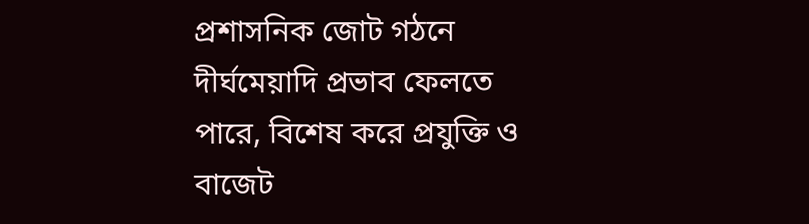প্রশাসনিক জোট গঠনে দীর্ঘমেয়াদি প্রভাব ফেলতে পারে, বিশেষ করে প্রযুক্তি ও বাজেট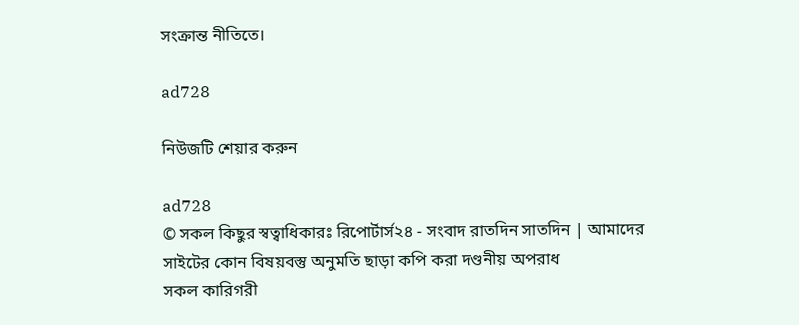সংক্রান্ত নীতিতে।

ad728

নিউজটি শেয়ার করুন

ad728
© সকল কিছুর স্বত্বাধিকারঃ রিপোর্টার্স২৪ - সংবাদ রাতদিন সাতদিন | আমাদের সাইটের কোন বিষয়বস্তু অনুমতি ছাড়া কপি করা দণ্ডনীয় অপরাধ
সকল কারিগরী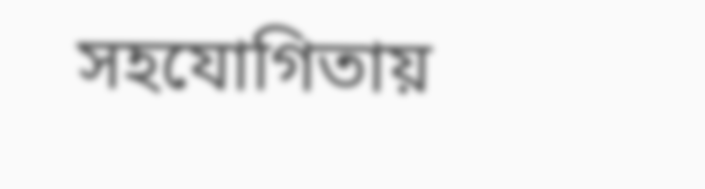সহযোগিতায়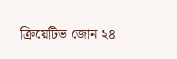ক্রিয়েটিভ জোন ২৪